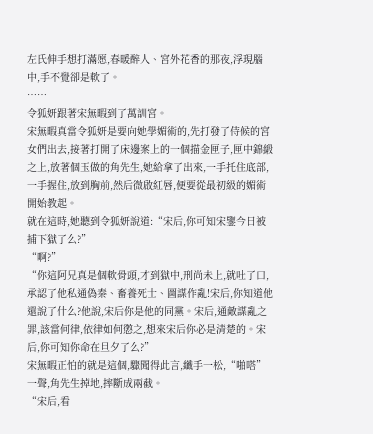左氏伸手想打滿愿,春暖醉人、宮外花香的那夜,浮現腦中,手不覺卻是軟了。
……
令狐妍跟著宋無暇到了萬訓宮。
宋無暇真當令狐妍是要向她學媚術的,先打發了侍候的宮女們出去,接著打開了床邊案上的一個描金匣子,匣中錦緞之上,放著個玉做的角先生,她給拿了出來,一手托住底部,一手握住,放到胸前,然后微啟紅唇,便要從最初級的媚術開始教起。
就在這時,她聽到令狐妍說道:“宋后,你可知宋鑒今日被捕下獄了么?”
“啊?”
“你這阿兄真是個軟骨頭,才到獄中,刑尚未上,就吐了口,承認了他私通偽秦、畜養死士、圖謀作亂!宋后,你知道他還說了什么?他說,宋后你是他的同黨。宋后,通敵謀亂之罪,該當何律,依律如何懲之,想來宋后你必是清楚的。宋后,你可知你命在旦夕了么?”
宋無暇正怕的就是這個,驟聞得此言,纖手一松,“啪嗒”一聲,角先生掉地,摔斷成兩截。
“宋后,看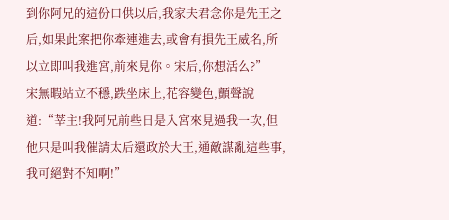到你阿兄的這份口供以后,我家夫君念你是先王之后,如果此案把你牽連進去,或會有損先王威名,所以立即叫我進宮,前來見你。宋后,你想活么?”
宋無暇站立不穩,跌坐床上,花容變色,顫聲說道:“莘主!我阿兄前些日是入宮來見過我一次,但他只是叫我催請太后還政於大王,通敵謀亂這些事,我可絕對不知啊!”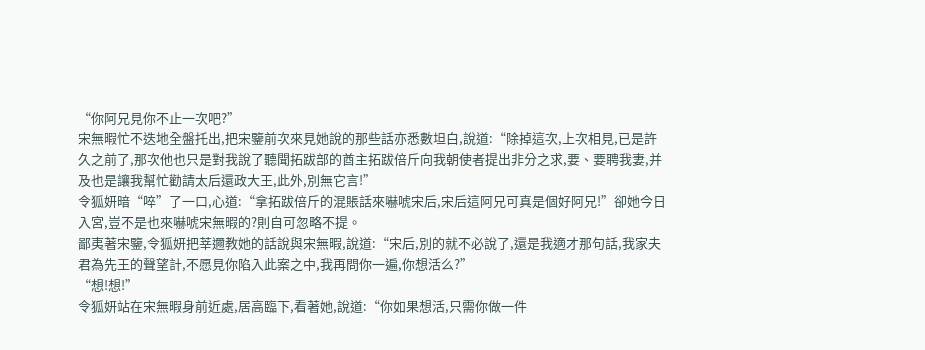“你阿兄見你不止一次吧?”
宋無暇忙不迭地全盤托出,把宋鑒前次來見她說的那些話亦悉數坦白,說道:“除掉這次,上次相見,已是許久之前了,那次他也只是對我說了聽聞拓跋部的酋主拓跋倍斤向我朝使者提出非分之求,要、要聘我妻,并及也是讓我幫忙勸請太后還政大王,此外,別無它言!”
令狐妍暗“啐”了一口,心道:“拿拓跋倍斤的混賬話來嚇唬宋后,宋后這阿兄可真是個好阿兄!”卻她今日入宮,豈不是也來嚇唬宋無暇的?則自可忽略不提。
鄙夷著宋鑒,令狐妍把莘邇教她的話說與宋無暇,說道:“宋后,別的就不必說了,還是我適才那句話,我家夫君為先王的聲望計,不愿見你陷入此案之中,我再問你一遍,你想活么?”
“想!想!”
令狐妍站在宋無暇身前近處,居高臨下,看著她,說道:“你如果想活,只需你做一件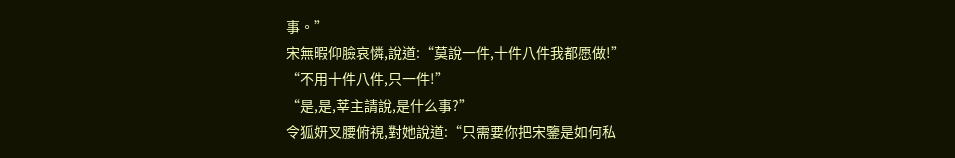事。”
宋無暇仰臉哀憐,說道:“莫說一件,十件八件我都愿做!”
“不用十件八件,只一件!”
“是,是,莘主請說,是什么事?”
令狐妍叉腰俯視,對她說道:“只需要你把宋鑒是如何私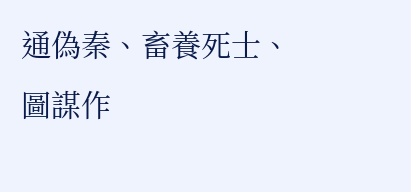通偽秦、畜養死士、圖謀作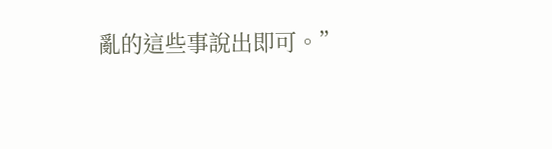亂的這些事說出即可。”